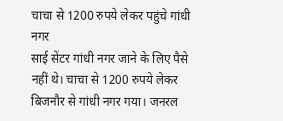चाचा से 1200 रुपये लेकर पहुंचे गांधी नगर
साई सेंटर गांधी नगर जाने के लिए पैसे नहीं थे। चाचा से 1200 रुपये लेकर बिजनौर से गांधी नगर गया। जनरल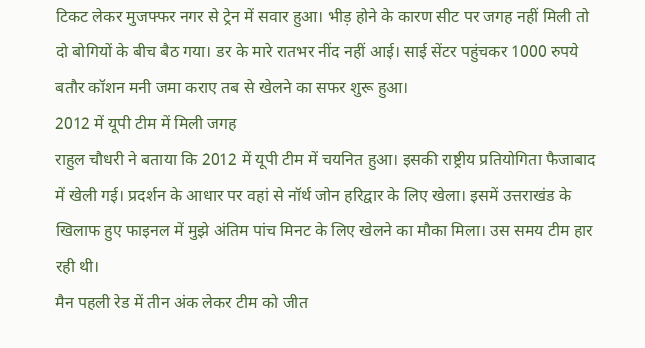टिकट लेकर मुजफ्फर नगर से ट्रेन में सवार हुआ। भीड़ होने के कारण सीट पर जगह नहीं मिली तो दो बोगियों के बीच बैठ गया। डर के मारे रातभर नींद नहीं आई। साई सेंटर पहुंचकर 1000 रुपये बतौर कॉशन मनी जमा कराए तब से खेलने का सफर शुरू हुआ।
2012 में यूपी टीम में मिली जगह
राहुल चौधरी ने बताया कि 2012 में यूपी टीम में चयनित हुआ। इसकी राष्ट्रीय प्रतियोगिता फैजाबाद में खेली गई। प्रदर्शन के आधार पर वहां से नॉर्थ जोन हरिद्वार के लिए खेला। इसमें उत्तराखंड के खिलाफ हुए फाइनल में मुझे अंतिम पांच मिनट के लिए खेलने का मौका मिला। उस समय टीम हार रही थी।
मैन पहली रेड में तीन अंक लेकर टीम को जीत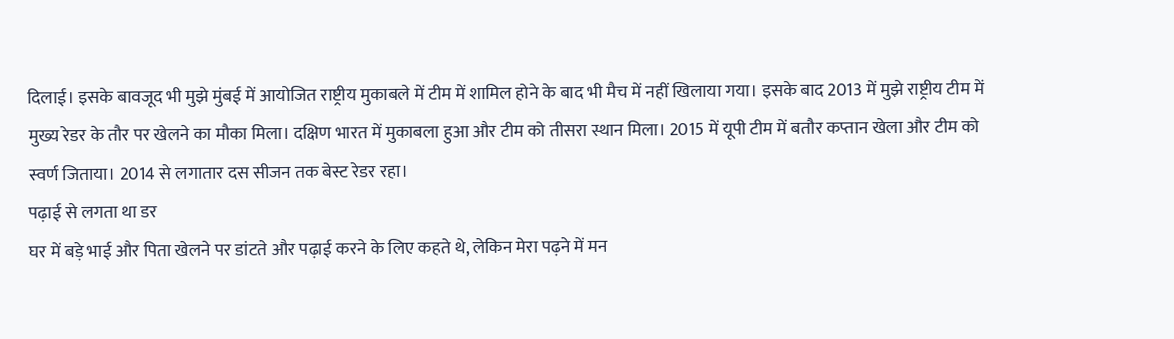दिलाई। इसके बावजूद भी मुझे मुंबई में आयोजित राष्ट्रीय मुकाबले में टीम में शामिल होने के बाद भी मैच में नहीं खिलाया गया। इसके बाद 2013 में मुझे राष्ट्रीय टीम में मुख्य रेडर के तौर पर खेलने का मौका मिला। दक्षिण भारत में मुकाबला हुआ और टीम को तीसरा स्थान मिला। 2015 में यूपी टीम में बतौर कप्तान खेला और टीम को स्वर्ण जिताया। 2014 से लगातार दस सीजन तक बेस्ट रेडर रहा।
पढ़ाई से लगता था डर
घर में बड़े भाई और पिता खेलने पर डांटते और पढ़ाई करने के लिए कहते थे, लेकिन मेरा पढ़ने में मन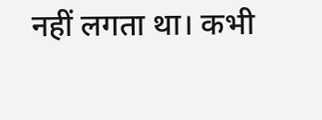नहीं लगता था। कभी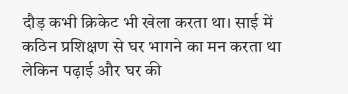दौड़ कभी क्रिकेट भी खेला करता था। साई में कठिन प्रशिक्षण से घर भागने का मन करता था लेकिन पढ़ाई और घर की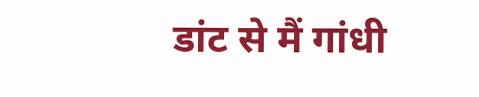डांट से मैं गांधी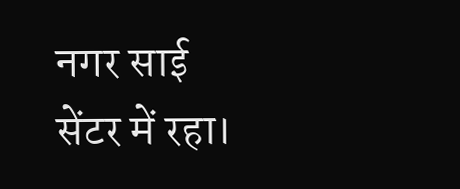नगर साई सेंटर में रहा।